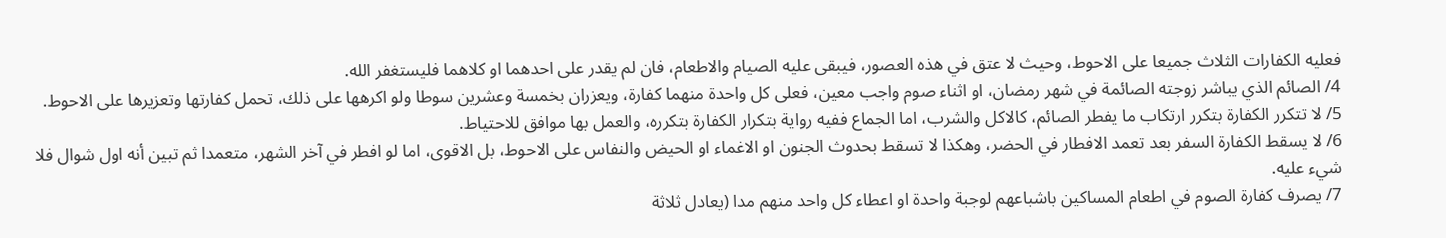فعليه الكفارات الثلاث جميعا على الاحوط، وحيث لا عتق في هذه العصور، فيبقى عليه الصيام والاطعام، فان لم يقدر على احدهما او كلاهما فليستغفر الله.
4/ الصائم الذي يباشر زوجته الصائمة في شهر رمضان، او اثناء صوم واجب معين، فعلى كل واحدة منهما كفارة، ويعزران بخمسة وعشرين سوطا ولو اكرهها على ذلك، تحمل كفارتها وتعزيرها على الاحوط.
5/ لا تتكرر الكفارة بتكرر ارتكاب ما يفطر الصائم، كالاكل والشرب، اما الجماع ففيه رواية بتكرار الكفارة بتكرره، والعمل بها موافق للاحتياط.
6/ لا يسقط الكفارة السفر بعد تعمد الافطار في الحضر، وهكذا لا تسقط بحدوث الجنون او الاغماء او الحيض والنفاس على الاحوط، بل الاقوى، اما لو افطر في آخر الشهر، متعمدا ثم تبين أنه اول شوال فلا شيء عليه.
7/ يصرف كفارة الصوم في اطعام المساكين باشباعهم لوجبة واحدة او اعطاء كل واحد منهم مدا (يعادل ثلاثة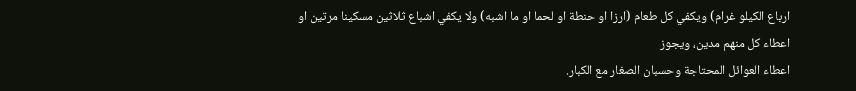ارباع الكيلو غرام) ويكفي كل طعام (ارزا او حنطة او لحما او ما اشبه) ولا يكفي اشباع ثلاثين مسكينا مرتين او اعطاء كل منهم مدين، ويجوز
اعطاء العوائل المحتاجة وحسبان الصغار مع الكبار.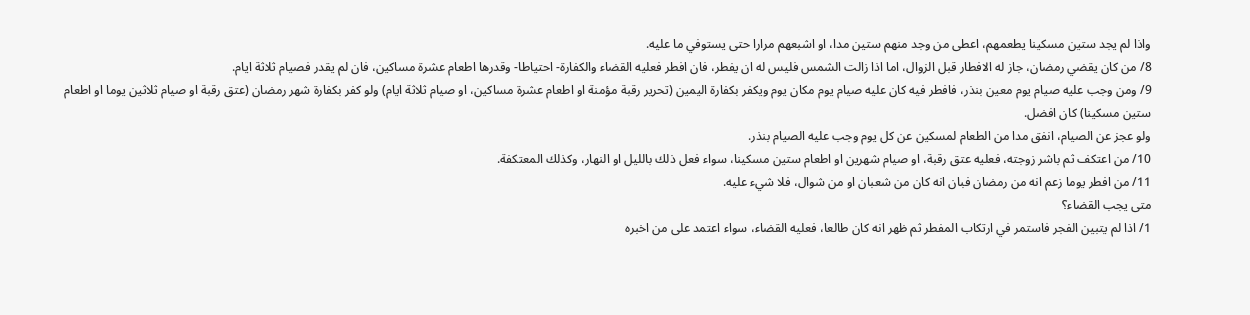واذا لم يجد ستين مسكينا يطعمهم، اعطى من وجد منهم ستين مدا، او اشبعهم مرارا حتى يستوفي ما عليه.
8/ من كان يقضي رمضان، جاز له الافطار قبل الزوال، اما اذا زالت الشمس فليس له ان يفطر، فان افطر فعليه القضاء والكفارة- احتياطا- وقدرها اطعام عشرة مساكين، فان لم يقدر فصيام ثلاثة ايام.
9/ ومن وجب عليه صيام يوم معين بنذر، فافطر فيه كان عليه صيام يوم مكان يوم ويكفر بكفارة اليمين (تحرير رقبة مؤمنة او اطعام عشرة مساكين، او صيام ثلاثة ايام) ولو كفر بكفارة شهر رمضان (عتق رقبة او صيام ثلاثين يوما او اطعام ستين مسكينا) كان افضل.
ولو عجز عن الصيام، انفق مدا من الطعام لمسكين عن كل يوم وجب عليه الصيام بنذر.
10/ من اعتكف ثم باشر زوجته، فعليه عتق رقبة، او صيام شهرين او اطعام ستين مسكينا، سواء فعل ذلك بالليل او النهار، وكذلك المعتكفة.
11/ من افطر يوما زعم انه من رمضان فبان انه كان من شعبان او من شوال، فلا شيء عليه.
متى يجب القضاء؟
1/ اذا لم يتبين الفجر فاستمر في ارتكاب المفطر ثم ظهر انه كان طالعا، فعليه القضاء، سواء اعتمد على من اخبره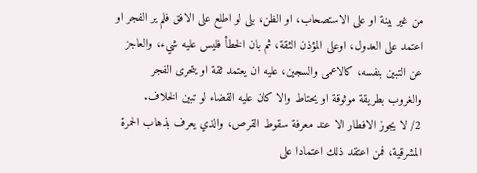من غير بينة او على الاستصحاب، او الظن، بلى لو اطلع على الافق فلم ير الفجر او اعتمد على العدول، اوعلى المؤذن الثقة، ثم بان الخطأ فليس عليه شيء، والعاجز عن التبين بنفسه، كالاعمى والسجين، عليه ان يعتمد ثقة او يتحرى الفجر والغروب بطريقة موثوقة او يحتاط والا كان عليه القضاء لو تبين الخلاف.
2/ لا يجوز الافطار الا عند معرفة سقوط القرص، والذي يعرف بذهاب الحمرة المشرقية، فمن اعتقد ذلك اعتمادا على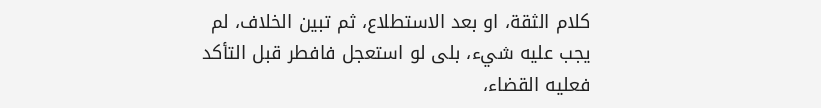كلام الثقة، او بعد الاستطلاع، ثم تبين الخلاف، لم يجب عليه شيء، بلى لو استعجل فافطر قبل التأكد فعليه القضاء،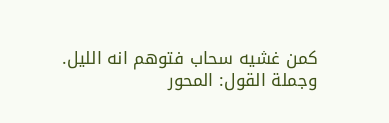كمن غشيه سحاب فتوهم انه الليل.
وجملة القول: المحور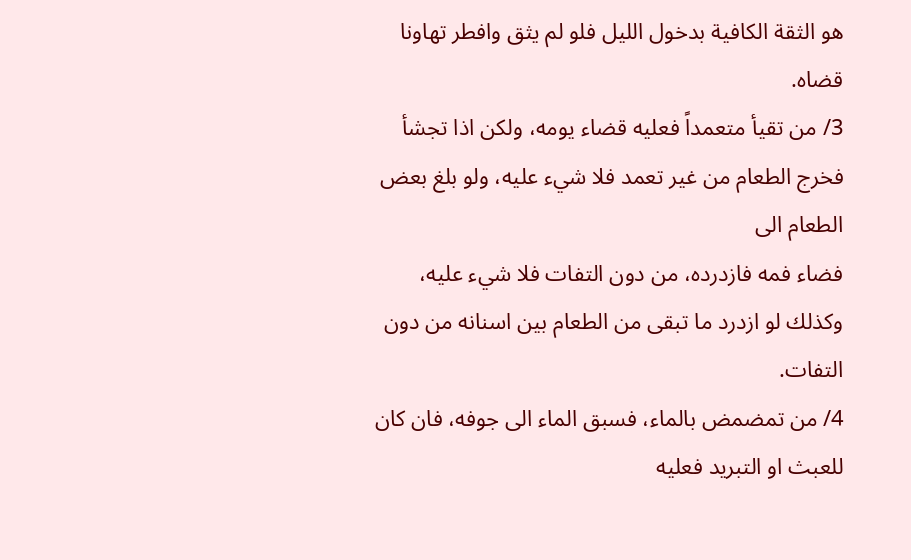هو الثقة الكافية بدخول الليل فلو لم يثق وافطر تهاونا قضاه.
3/ من تقيأ متعمداً فعليه قضاء يومه، ولكن اذا تجشأ فخرج الطعام من غير تعمد فلا شيء عليه، ولو بلغ بعض الطعام الى
فضاء فمه فازدرده، من دون التفات فلا شيء عليه، وكذلك لو ازدرد ما تبقى من الطعام بين اسنانه من دون التفات.
4/ من تمضمض بالماء، فسبق الماء الى جوفه، فان كان للعبث او التبريد فعليه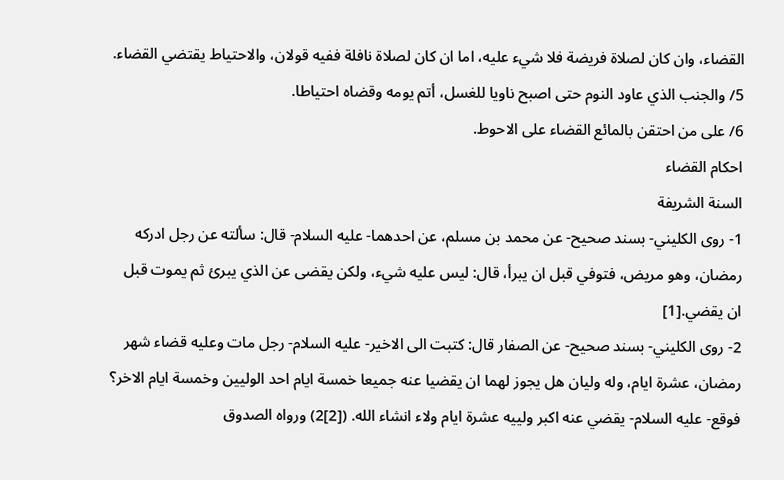القضاء، وان كان لصلاة فريضة فلا شيء عليه، اما ان كان لصلاة نافلة ففيه قولان، والاحتياط يقتضي القضاء.
5/ والجنب الذي عاود النوم حتى اصبح ناويا للغسل، أتم يومه وقضاه احتياطا.
6/ على من احتقن بالمائع القضاء على الاحوط.
احكام القضاء
السنة الشريفة
1- روى الكليني- بسند صحيح- عن محمد بن مسلم، عن احدهما- عليه السلام- قال: سألته عن رجل ادركه رمضان، وهو مريض، فتوفي قبل ان يبرأ، قال: ليس عليه شيء، ولكن يقضى عن الذي يبرئ ثم يموت قبل ان يقضي.[1]
2- روى الكليني- بسند صحيح- عن الصفار قال: كتبت الى الاخير- عليه السلام- رجل مات وعليه قضاء شهر رمضان، عشرة ايام، وله وليان هل يجوز لهما ان يقضيا عنه جميعا خمسة ايام احد الوليين وخمسة ايام الاخر؟ فوقع- عليه السلام- يقضي عنه اكبر ولييه عشرة ايام ولاء انشاء الله. ([2]2) ورواه الصدوق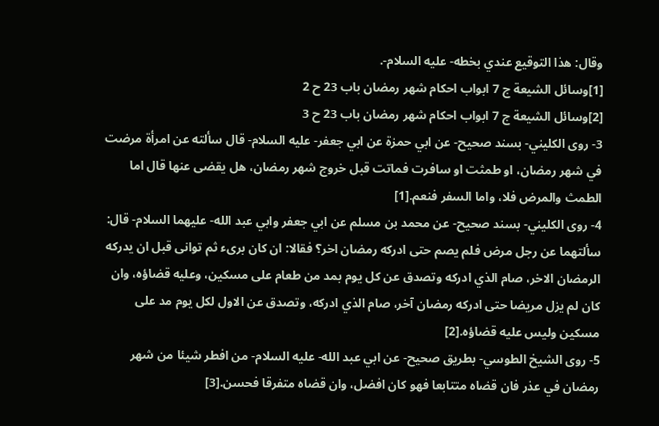وقال: هذا التوقيع عندي بخطه- عليه السلام-.
[1]وسائل الشيعة ج 7 ابواب احكام شهر رمضان باب 23 ح 2
[2]وسائل الشيعة ج 7 ابواب احكام شهر رمضان باب 23 ح 3
3- روى الكليني- بسند صحيح- عن ابي حمزة عن ابي جعفر- عليه السلام- قال سألته عن امرأة مرضت في شهر رمضان، او طمثت او سافرت فماتت قبل خروج شهر رمضان، هل يقضى عنها قال اما الطمث والمرض فلا، واما السفر فنعم.[1]
4- روى الكليني- بسند صحيح- عن محمد بن مسلم عن ابي جعفر وابي عبد الله- عليهما السلام- قال: سألتهما عن رجل مرض فلم يصم حتى ادركه رمضان اخر؟ فقالا: ان كان برىء ثم توانى قبل ان يدركه الرمضان الاخر، صام الذي ادركه وتصدق عن كل يوم بمد من طعام على مسكين، وعليه قضاؤه، وان كان لم يزل مريضا حتى ادركه رمضان آخر، صام الذي ادركه، وتصدق عن الاول لكل يوم مد على مسكين وليس عليه قضاؤه.[2]
5- روى الشيخ الطوسي- بطريق صحيح- عن ابي عبد الله- عليه السلام- من افطر شيئا من شهر رمضان في عذر فان قضاه متتابعا فهو كان افضل، وان قضاه متفرقا فحسن.[3]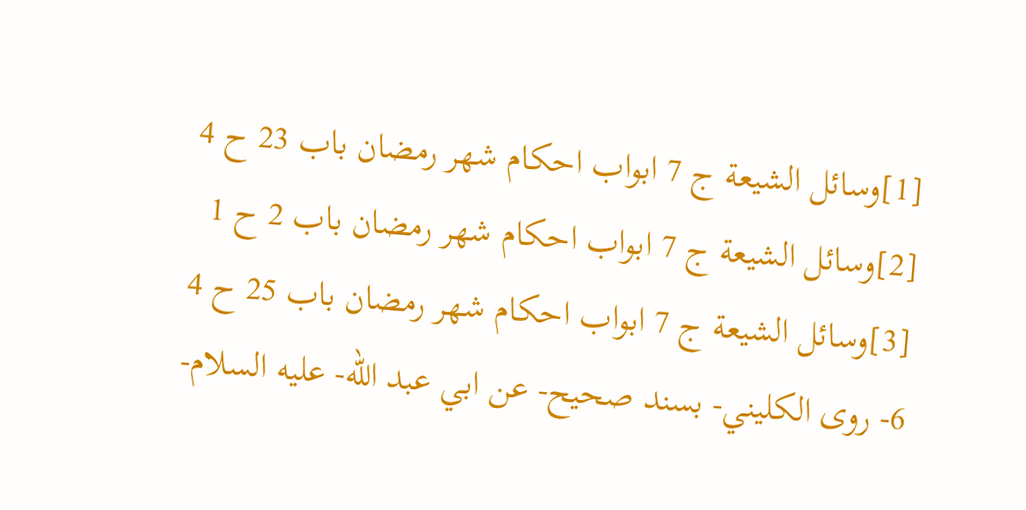[1]وسائل الشيعة ج 7 ابواب احكام شهر رمضان باب 23 ح 4
[2]وسائل الشيعة ج 7 ابواب احكام شهر رمضان باب 2 ح 1
[3]وسائل الشيعة ج 7 ابواب احكام شهر رمضان باب 25 ح 4
6- روى الكليني- بسند صحيح- عن ابي عبد الله- عليه السلام-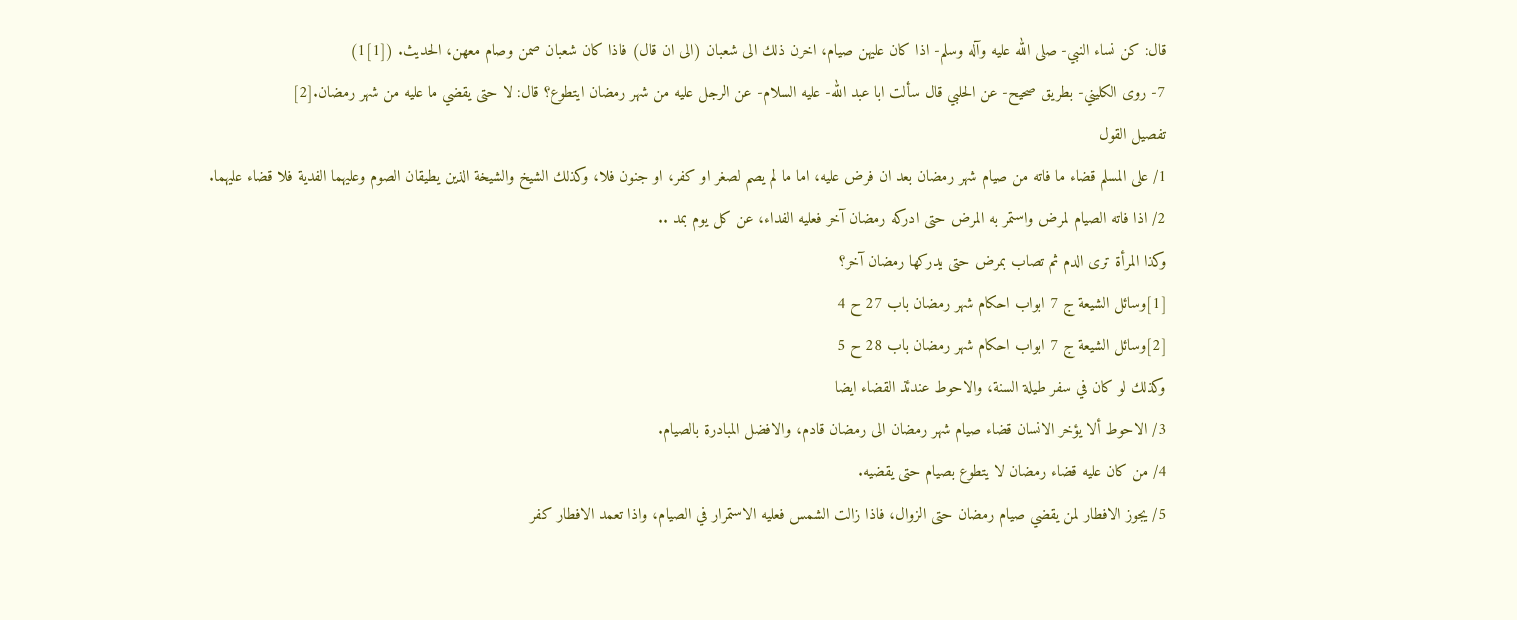قال: كن نساء النبي- صلى الله عليه وآله وسلم- اذا كان عليهن صيام، اخرن ذلك الى شعبان (الى ان قال) فاذا كان شعبان صمن وصام معهن، الحديث. ([1]1)
7- روى الكليني- بطريق صحيح- عن الحلبي قال سألت ابا عبد الله- عليه السلام- عن الرجل عليه من شهر رمضان ايتطوع؟ قال: لا حتى يقضي ما عليه من شهر رمضان.[2]
تفصيل القول
1/ على المسلم قضاء ما فاته من صيام شهر رمضان بعد ان فرض عليه، اما ما لم يصم لصغر او كفر، او جنون فلا، وكذلك الشيخ والشيخة الذين يطيقان الصوم وعليهما الفدية فلا قضاء عليهما.
2/ اذا فاته الصيام لمرض واستمر به المرض حتى ادركه رمضان آخر فعليه الفداء، عن كل يوم بمد ..
وكذا المرأة ترى الدم ثم تصاب بمرض حتى يدركها رمضان آخر؟
[1]وسائل الشيعة ج 7 ابواب احكام شهر رمضان باب 27 ح 4
[2]وسائل الشيعة ج 7 ابواب احكام شهر رمضان باب 28 ح 5
وكذلك لو كان في سفر طيلة السنة، والاحوط عندئذ القضاء ايضا
3/ الاحوط ألا يؤخر الانسان قضاء صيام شهر رمضان الى رمضان قادم، والافضل المبادرة بالصيام.
4/ من كان عليه قضاء رمضان لا يتطوع بصيام حتى يقضيه.
5/ يجوز الافطار لمن يقضي صيام رمضان حتى الزوال، فاذا زالت الشمس فعليه الاستمرار في الصيام، واذا تعمد الافطار كفر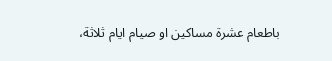باطعام عشرة مساكين او صيام ايام ثلاثة،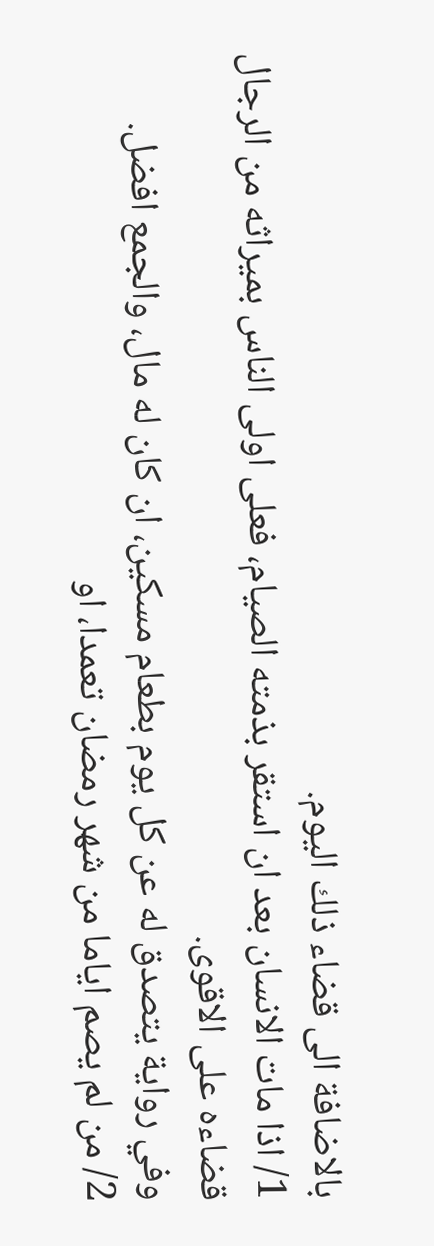بالاضافة الى قضاء ذلك اليوم.
1/ اذا مات الانسان بعد ان استقر بذمته الصيام، فعلى اولى الناس بميراثه من الرجال قضاءه على الاقوى.
وفي رواية يتصدق له عن كل يوم بطعام مسكين، ان كان له مال، والجمع افضل.
2/ من لم يصم اياما من شهر رمضان تعمدا، او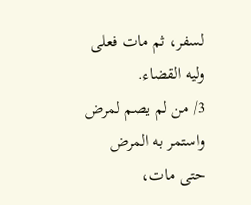لسفر، ثم مات فعلى وليه القضاء.
3/ من لم يصم لمرض واستمر به المرض حتى مات،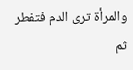والمرأة ترى الدم فتفطر ثم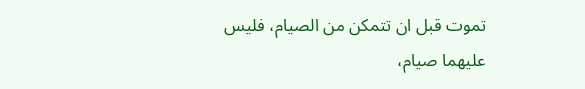تموت قبل ان تتمكن من الصيام، فليس عليهما صيام،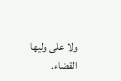ولا على وليها القضاء.